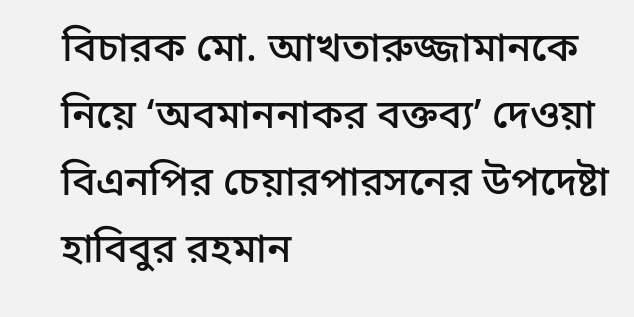বিচারক মো. আখতারুজ্জামানকে নিয়ে ‘অবমাননাকর বক্তব্য’ দেওয়া বিএনপির চেয়ারপারসনের উপদেষ্টা হাবিবুর রহমান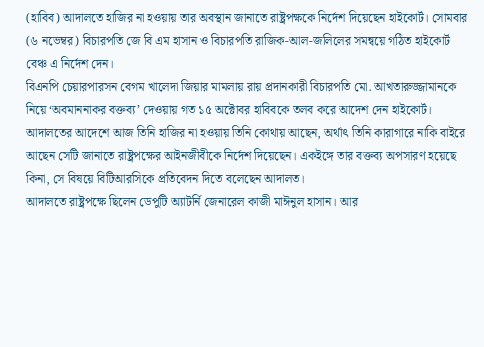(হাবিব) আদালতে হাজির না হওয়ায় তার অবস্থান জানাতে রাষ্ট্রপক্ষকে নির্দেশ দিয়েছেন হাইকোর্ট। সোমবার (৬ নভেম্বর) বিচারপতি জে বি এম হাসান ও বিচারপতি রাজিক-আল-জলিলের সমন্বয়ে গঠিত হাইকোর্ট বেঞ্চ এ নির্দেশ দেন।
বিএনপি চেয়ারপারসন বেগম খালেদা জিয়ার মামলায় রায় প্রদানকারী বিচারপতি মো. আখতারুজ্জামানকে নিয়ে ‘অবমাননাকর বক্তব্য’ দেওয়ায় গত ১৫ অক্টোবর হাবিবকে তলব করে আদেশ দেন হাইকোর্ট।
আদালতের আদেশে আজ তিনি হাজির না হওয়ায় তিনি কোথায় আছেন, অর্থাৎ তিনি কারাগারে নাকি বাইরে আছেন সেটি জানাতে রাষ্ট্রপক্ষের আইনজীবীকে নির্দেশ দিয়েছেন। একইঙ্গে তার বক্তব্য অপসারণ হয়েছে কিনা, সে বিষয়ে বিটিআরসিকে প্রতিবেদন দিতে বলেছেন আদালত।
আদালতে রাষ্ট্রপক্ষে ছিলেন ডেপুটি অ্যাটর্নি জেনারেল কাজী মাঈনুল হাসান। আর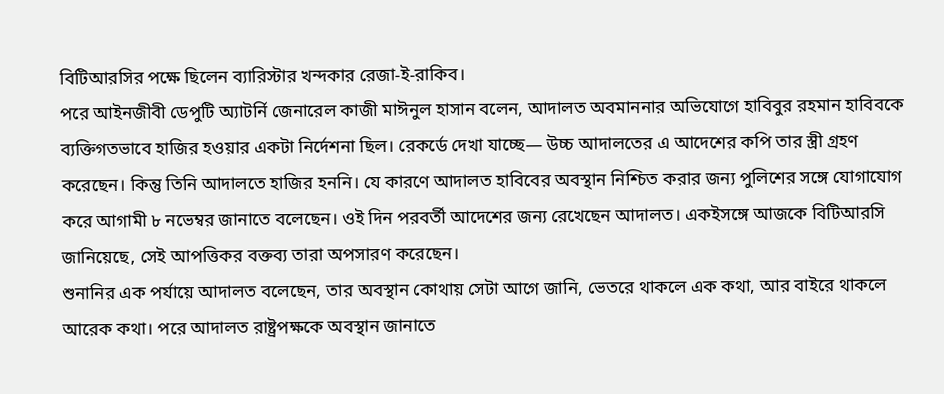বিটিআরসির পক্ষে ছিলেন ব্যারিস্টার খন্দকার রেজা-ই-রাকিব।
পরে আইনজীবী ডেপুটি অ্যাটর্নি জেনারেল কাজী মাঈনুল হাসান বলেন, আদালত অবমাননার অভিযোগে হাবিবুর রহমান হাবিবকে ব্যক্তিগতভাবে হাজির হওয়ার একটা নির্দেশনা ছিল। রেকর্ডে দেখা যাচ্ছে— উচ্চ আদালতের এ আদেশের কপি তার স্ত্রী গ্রহণ করেছেন। কিন্তু তিনি আদালতে হাজির হননি। যে কারণে আদালত হাবিবের অবস্থান নিশ্চিত করার জন্য পুলিশের সঙ্গে যোগাযোগ করে আগামী ৮ নভেম্বর জানাতে বলেছেন। ওই দিন পরবর্তী আদেশের জন্য রেখেছেন আদালত। একইসঙ্গে আজকে বিটিআরসি জানিয়েছে, সেই আপত্তিকর বক্তব্য তারা অপসারণ করেছেন।
শুনানির এক পর্যায়ে আদালত বলেছেন, তার অবস্থান কোথায় সেটা আগে জানি, ভেতরে থাকলে এক কথা, আর বাইরে থাকলে আরেক কথা। পরে আদালত রাষ্ট্রপক্ষকে অবস্থান জানাতে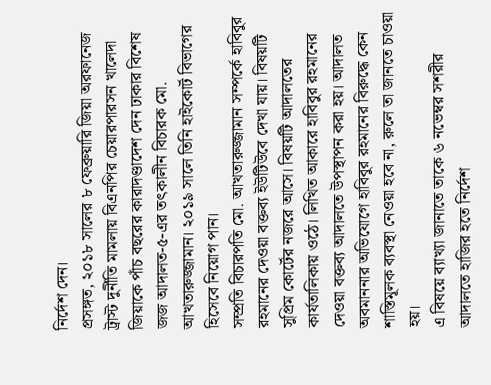নির্দেশ দেন।
প্রসঙ্গত, ২০১৮ সালের ৮ ফেব্রুয়ারি জিয়া অরফানেজ ট্রাস্ট দুর্নীতি মামলায় বিএনপির চেয়ারপারসন খালেদা জিয়াকে পাঁচ বছরের কারাদণ্ডাদেশ দেন ঢাকার বিশেষ জজ আদালত-৫-এর তৎকালীন বিচারক মো. আখতারুজ্জামান। ২০১৯ সালে তিনি হাইকোর্ট বিভাগের হিসেবে নিয়োগ পান।
সম্প্রতি বিচারপতি মো. আখতারুজ্জামান সম্পর্কে হাবিবুর রহমানের দেওয়া বক্তব্য ইউটিউবে দেখা যায়। বিষয়টি সুপ্রিম কোর্টের নজরে আসে। বিষয়টি আদালতের কার্যতালিকায় ওঠে। লিখিত আকারে হাবিবুর রহমানের দেওয়া বক্তব্য আদালতে উপস্থাপন করা হয়। আদালত অবমাননার অভিযোগে হাবিবুর রহমানের বিরুদ্ধে কেন শাস্তিমূলক ব্যবস্থা নেওয়া হবে না, রুলে তা জানতে চাওয়া হয়।
এ বিষয়ে ব্যাখ্যা জানাতে তাকে ৬ নভেম্বর সশরীর আদালতে হাজির হতে নির্দেশ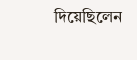দিয়েছিলেন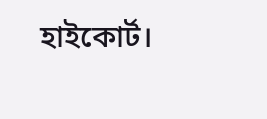হাইকোর্ট।